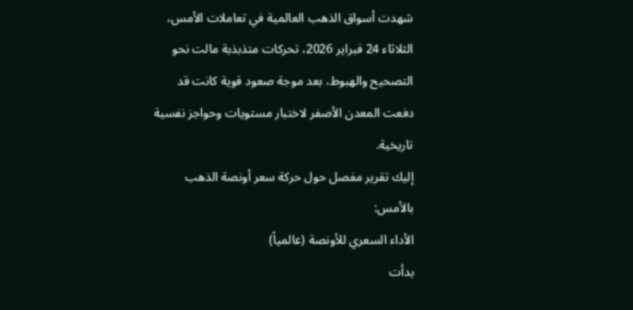شهدت أسواق الذهب العالمية في تعاملات الأمس، الثلاثاء 24 فبراير 2026، تحركات متذبذبة مالت نحو التصحيح والهبوط، بعد موجة صعود قوية كانت قد دفعت المعدن الأصفر لاختبار مستويات وحواجز نفسية تاريخية.
إليك تقرير مفصل حول حركة سعر أونصة الذهب بالأمس:
الأداء السعري للأونصة (عالمياً)
بدأت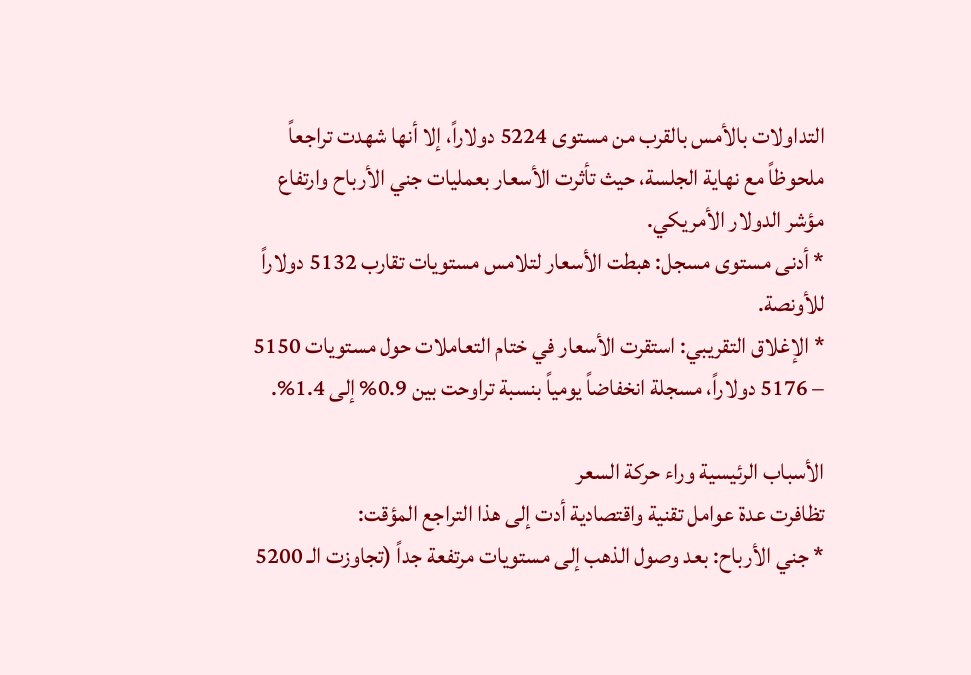التداولات بالأمس بالقرب من مستوى 5224 دولاراً، إلا أنها شهدت تراجعاً ملحوظاً مع نهاية الجلسة، حيث تأثرت الأسعار بعمليات جني الأرباح وارتفاع مؤشر الدولار الأمريكي.
* أدنى مستوى مسجل: هبطت الأسعار لتلامس مستويات تقارب 5132 دولاراً للأونصة.
* الإغلاق التقريبي: استقرت الأسعار في ختام التعاملات حول مستويات 5150 – 5176 دولاراً، مسجلة انخفاضاً يومياً بنسبة تراوحت بين 0.9% إلى 1.4%.

الأسباب الرئيسية وراء حركة السعر
تظافرت عدة عوامل تقنية واقتصادية أدت إلى هذا التراجع المؤقت:
* جني الأرباح: بعد وصول الذهب إلى مستويات مرتفعة جداً (تجاوزت الـ 5200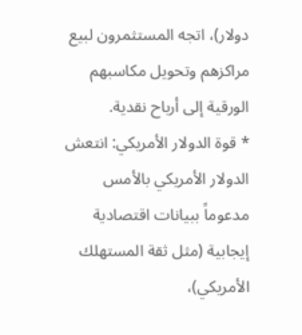دولار)، اتجه المستثمرون لبيع مراكزهم وتحويل مكاسبهم الورقية إلى أرباح نقدية.
* قوة الدولار الأمريكي: انتعش الدولار الأمريكي بالأمس مدعوماً ببيانات اقتصادية إيجابية (مثل ثقة المستهلك الأمريكي)،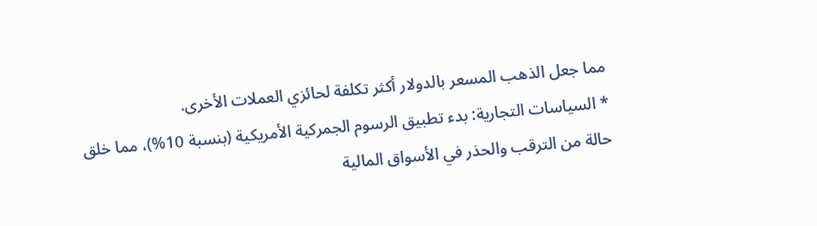مما جعل الذهب المسعر بالدولار أكثر تكلفة لحائزي العملات الأخرى.
* السياسات التجارية: بدء تطبيق الرسوم الجمركية الأمريكية (بنسبة 10%)، مما خلق حالة من الترقب والحذر في الأسواق المالية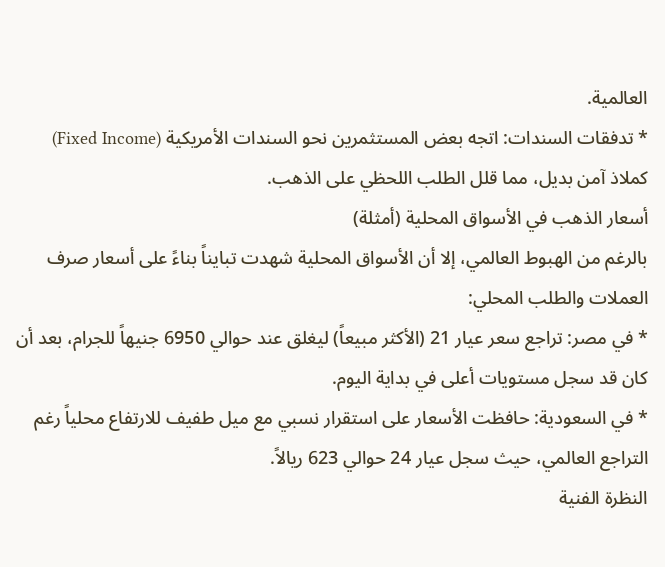العالمية.
* تدفقات السندات: اتجه بعض المستثمرين نحو السندات الأمريكية (Fixed Income) كملاذ آمن بديل، مما قلل الطلب اللحظي على الذهب.
أسعار الذهب في الأسواق المحلية (أمثلة)
بالرغم من الهبوط العالمي، إلا أن الأسواق المحلية شهدت تبايناً بناءً على أسعار صرف العملات والطلب المحلي:
* في مصر: تراجع سعر عيار 21 (الأكثر مبيعاً) ليغلق عند حوالي 6950 جنيهاً للجرام، بعد أن كان قد سجل مستويات أعلى في بداية اليوم.
* في السعودية: حافظت الأسعار على استقرار نسبي مع ميل طفيف للارتفاع محلياً رغم التراجع العالمي، حيث سجل عيار 24 حوالي 623 ريالاً.
النظرة الفنية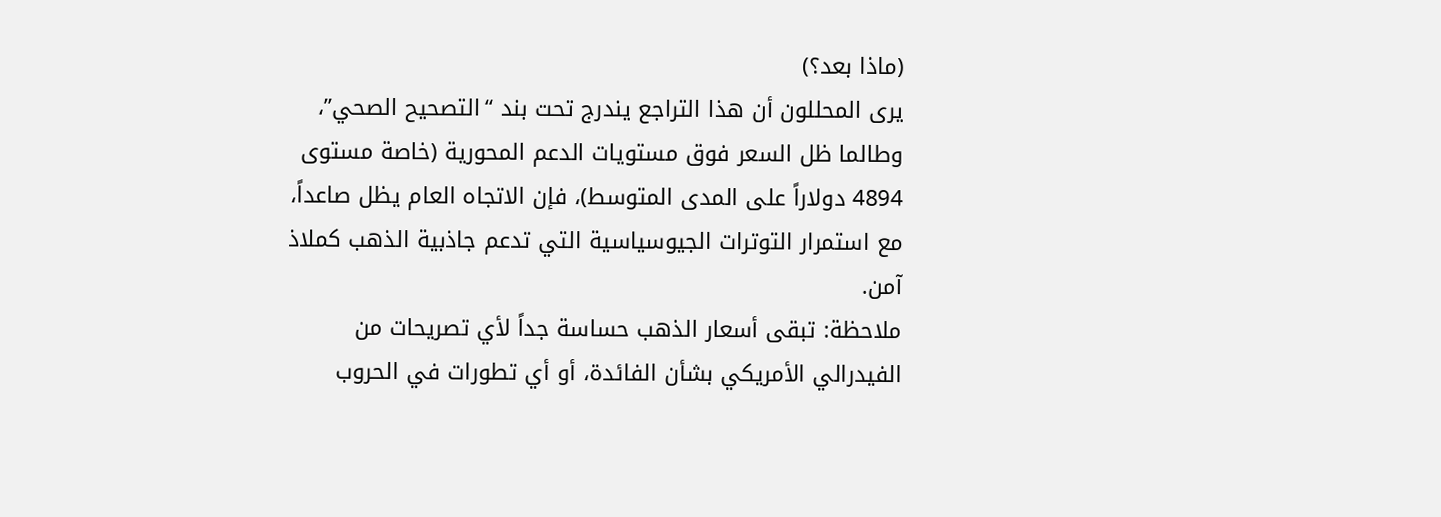(ماذا بعد؟)
يرى المحللون أن هذا التراجع يندرج تحت بند “التصحيح الصحي”، وطالما ظل السعر فوق مستويات الدعم المحورية (خاصة مستوى 4894 دولاراً على المدى المتوسط)، فإن الاتجاه العام يظل صاعداً، مع استمرار التوترات الجيوسياسية التي تدعم جاذبية الذهب كملاذ آمن.
ملاحظة: تبقى أسعار الذهب حساسة جداً لأي تصريحات من الفيدرالي الأمريكي بشأن الفائدة، أو أي تطورات في الحروب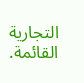التجارية القائمة.